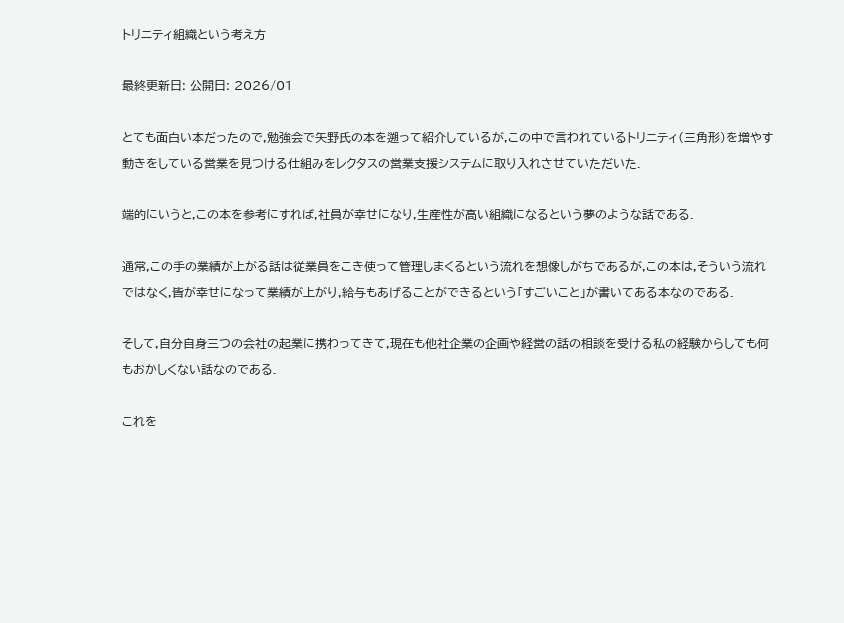トリニティ組織という考え方

最終更新日: 公開日: 2026/01

とても面白い本だったので,勉強会で矢野氏の本を遡って紹介しているが,この中で言われているトリニティ(三角形)を増やす動きをしている営業を見つける仕組みをレクタスの営業支援システムに取り入れさせていただいた.

端的にいうと,この本を参考にすれば,社員が幸せになり,生産性が高い組織になるという夢のような話である.

通常,この手の業績が上がる話は従業員をこき使って管理しまくるという流れを想像しがちであるが,この本は,そういう流れではなく,皆が幸せになって業績が上がり,給与もあげることができるという「すごいこと」が書いてある本なのである.

そして,自分自身三つの会社の起業に携わってきて,現在も他社企業の企画や経営の話の相談を受ける私の経験からしても何もおかしくない話なのである.

これを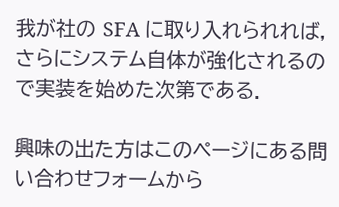我が社の SFA に取り入れられれば,さらにシステム自体が強化されるので実装を始めた次第である.

興味の出た方はこのページにある問い合わせフォームから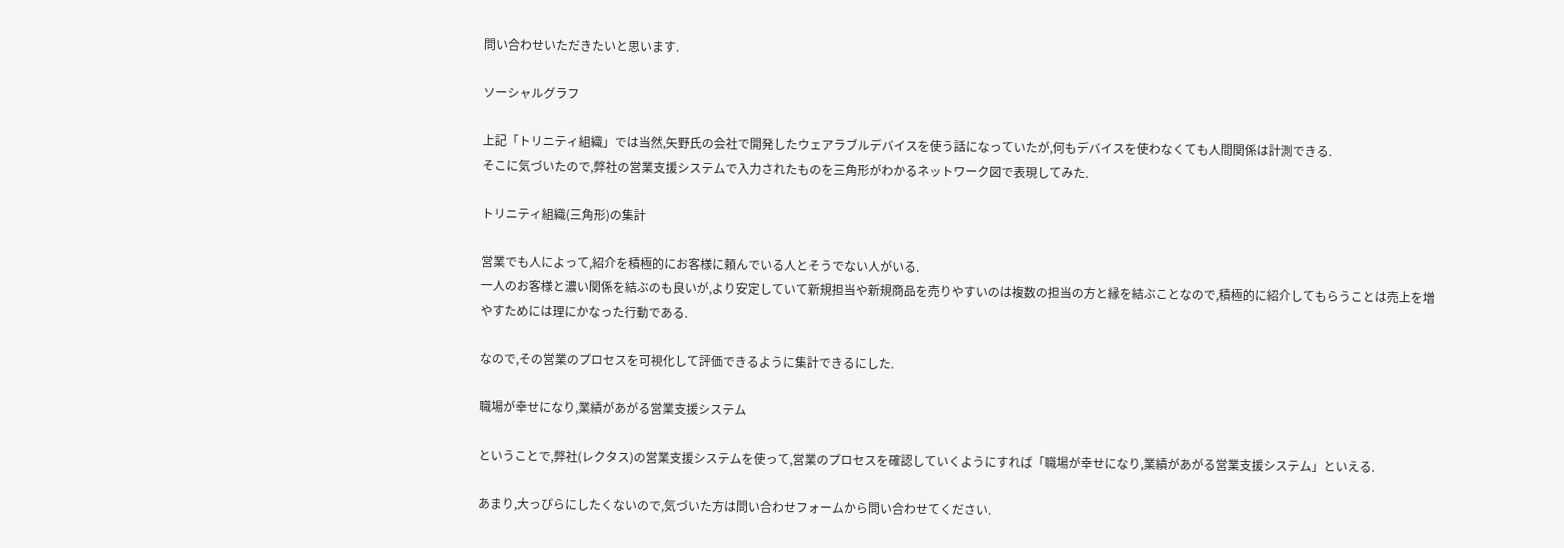問い合わせいただきたいと思います.

ソーシャルグラフ

上記「トリニティ組織」では当然,矢野氏の会社で開発したウェアラブルデバイスを使う話になっていたが,何もデバイスを使わなくても人間関係は計測できる.
そこに気づいたので,弊社の営業支援システムで入力されたものを三角形がわかるネットワーク図で表現してみた.

トリニティ組織(三角形)の集計

営業でも人によって,紹介を積極的にお客様に頼んでいる人とそうでない人がいる.
一人のお客様と濃い関係を結ぶのも良いが,より安定していて新規担当や新規商品を売りやすいのは複数の担当の方と縁を結ぶことなので,積極的に紹介してもらうことは売上を増やすためには理にかなった行動である.

なので,その営業のプロセスを可視化して評価できるように集計できるにした.

職場が幸せになり,業績があがる営業支援システム

ということで,弊社(レクタス)の営業支援システムを使って,営業のプロセスを確認していくようにすれば「職場が幸せになり,業績があがる営業支援システム」といえる.

あまり,大っぴらにしたくないので,気づいた方は問い合わせフォームから問い合わせてください.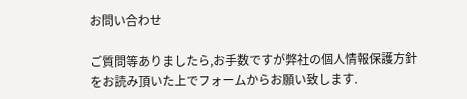お問い合わせ

ご質問等ありましたら,お手数ですが弊社の個人情報保護方針をお読み頂いた上でフォームからお願い致します.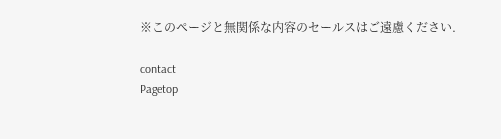※このページと無関係な内容のセールスはご遠慮ください.

contact
Pagetop